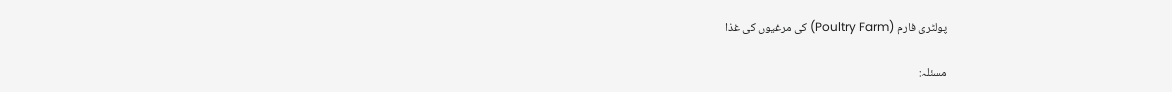پولٹری فارم (Poultry Farm) کی مرغیوں کی غذا

مسئلہ: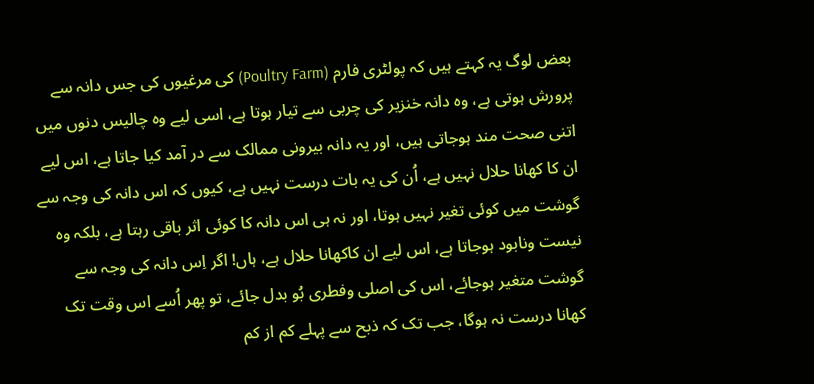بعض لوگ یہ کہتے ہیں کہ پولٹری فارم (Poultry Farm) کی مرغیوں کی جس دانہ سے پرورش ہوتی ہے، وہ دانہ خنزیر کی چربی سے تیار ہوتا ہے، اسی لیے وہ چالیس دنوں میں اتنی صحت مند ہوجاتی ہیں، اور یہ دانہ بیرونی ممالک سے در آمد کیا جاتا ہے، اس لیے ان کا کھانا حلال نہیں ہے، اُن کی یہ بات درست نہیں ہے، کیوں کہ اس دانہ کی وجہ سے گوشت میں کوئی تغیر نہیں ہوتا، اور نہ ہی اس دانہ کا کوئی اثر باقی رہتا ہے، بلکہ وہ نیست ونابود ہوجاتا ہے، اس لیے ان کاکھانا حلال ہے، ہاں! اگر اِس دانہ کی وجہ سے گوشت متغیر ہوجائے، اس کی اصلی وفطری بُو بدل جائے، تو پھر اُسے اس وقت تک کھانا درست نہ ہوگا، جب تک کہ ذبح سے پہلے کم از کم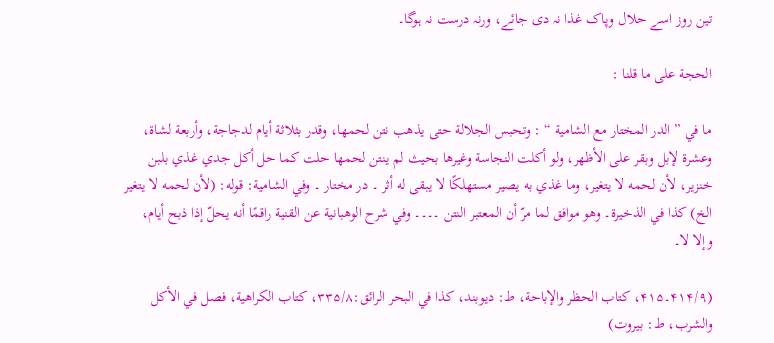تین روز اسے حلال وپاک غذا نہ دی جائے، ورنہ درست نہ ہوگا۔

الحجة علی ما قلنا :

ما في ” الدر المختار مع الشامیة “ : وتحبس الجلالة حتی یذهب نتن لحمها، وقدر بثلاثة أیام لدجاجة، وأربعة لشاة، وعشرة لإبل وبقر علی الأظهر، ولو أکلت النجاسة وغیرها بحیث لم ینتن لحمها حلت کما حل أکل جدي غذي بلبن خنزیر، لأن لحمه لا یتغیر، وما غذي به یصیر مستهلکًا لا یبقی له أثر ۔ در مختار ۔ وفي الشامیة: قوله: (لأن لحمه لا یتغیر الخ) کذا في الذخیرة۔ وهو موافق لما مرّ أن المعتبر النتن ۔۔۔۔ وفي شرح الوهبانیة عن القنیة راقمًا أنه یحلّ إذا ذبح أیام، وإلا لا۔

(۴۱۴/۹۔۴۱۵، کتاب الحظر والإباحة، ط: دیوبند، کذا في البحر الرائق:۳۳۵/۸، کتاب الکراهیة، فصل في الأکل والشرب، ط: بیروت)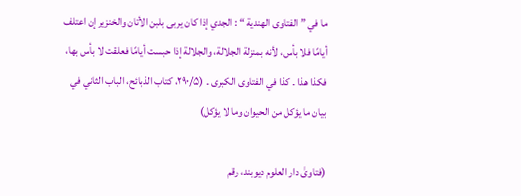ما في ” الفتاوی الهندیة “ : الجدي إذا کان یربی بلبن الأتان والخنزیر إن اعتلف أیامًا فلا بأس، لأنه بمنزلة الجلالة، والجلالة إذا حبست أیامًا فعلقت لا بأس بها، فکذا هذا ۔ کذا في الفتاوی الکبری ۔ (۲۹۰/۵، کتاب الذبائح، الباب الثاني في بیان ما یؤکل من الحیوان وما لا یؤکل)

(فتاویٰ دار العلوم دیوبند، رقم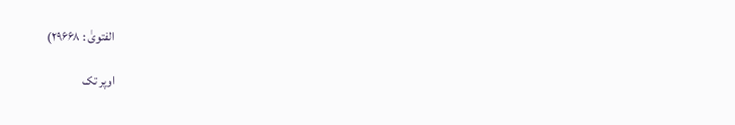الفتویٰ : ۲۹۶۶۸)

اوپر تک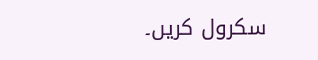سکرول کریں۔